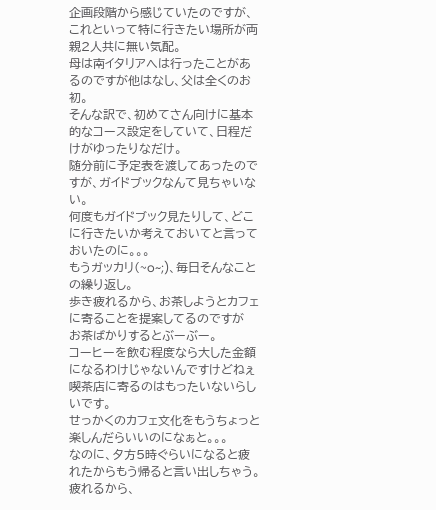企画段階から感じていたのですが、これといって特に行きたい場所が両親2人共に無い気配。
母は南イタリアへは行ったことがあるのですが他はなし、父は全くのお初。
そんな訳で、初めてさん向けに基本的なコース設定をしていて、日程だけがゆったりなだけ。
随分前に予定表を渡してあったのですが、ガイドブックなんて見ちゃいない。
何度もガイドブック見たりして、どこに行きたいか考えておいてと言っておいたのに。。。
もうガッカリ(~o~;)、毎日そんなことの繰り返し。
歩き疲れるから、お茶しようとカフェに寄ることを提案してるのですが
お茶ばかりするとぶーぶー。
コーヒーを飲む程度なら大した金額になるわけじゃないんですけどねぇ
喫茶店に寄るのはもったいないらしいです。
せっかくのカフェ文化をもうちょっと楽しんだらいいのになぁと。。。
なのに、夕方5時ぐらいになると疲れたからもう帰ると言い出しちゃう。
疲れるから、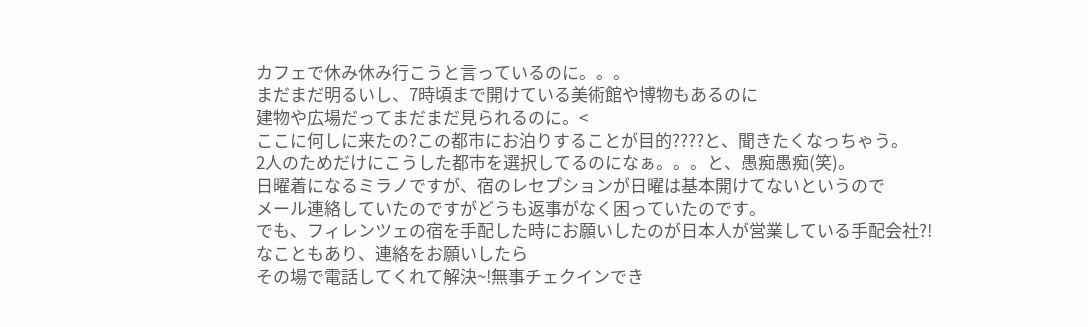カフェで休み休み行こうと言っているのに。。。
まだまだ明るいし、7時頃まで開けている美術館や博物もあるのに
建物や広場だってまだまだ見られるのに。<
ここに何しに来たの?この都市にお泊りすることが目的????と、聞きたくなっちゃう。
2人のためだけにこうした都市を選択してるのになぁ。。。と、愚痴愚痴(笑)。
日曜着になるミラノですが、宿のレセプションが日曜は基本開けてないというので
メール連絡していたのですがどうも返事がなく困っていたのです。
でも、フィレンツェの宿を手配した時にお願いしたのが日本人が営業している手配会社?!
なこともあり、連絡をお願いしたら
その場で電話してくれて解決~!無事チェクインでき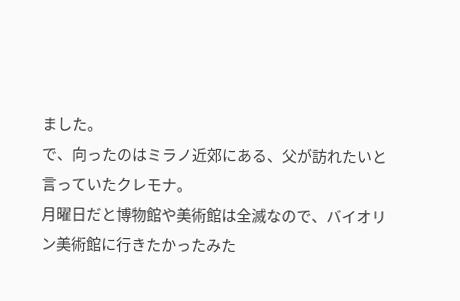ました。
で、向ったのはミラノ近郊にある、父が訪れたいと言っていたクレモナ。
月曜日だと博物館や美術館は全滅なので、バイオリン美術館に行きたかったみた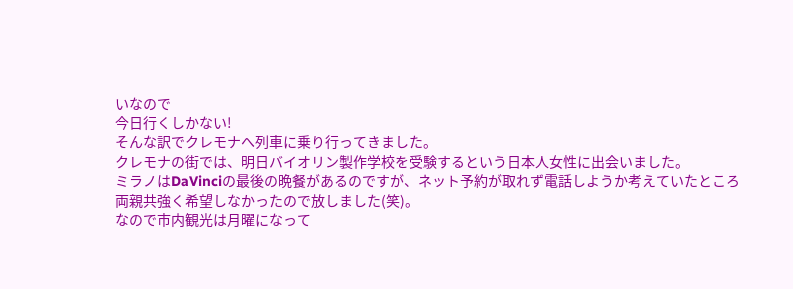いなので
今日行くしかない!
そんな訳でクレモナへ列車に乗り行ってきました。
クレモナの街では、明日バイオリン製作学校を受験するという日本人女性に出会いました。
ミラノはDaVinciの最後の晩餐があるのですが、ネット予約が取れず電話しようか考えていたところ
両親共強く希望しなかったので放しました(笑)。
なので市内観光は月曜になって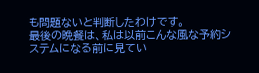も問題ないと判断したわけです。
最後の晩餐は、私は以前こんな風な予約システムになる前に見てい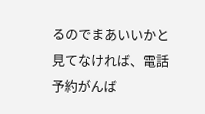るのでまあいいかと
見てなければ、電話予約がんば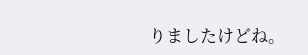りましたけどね。